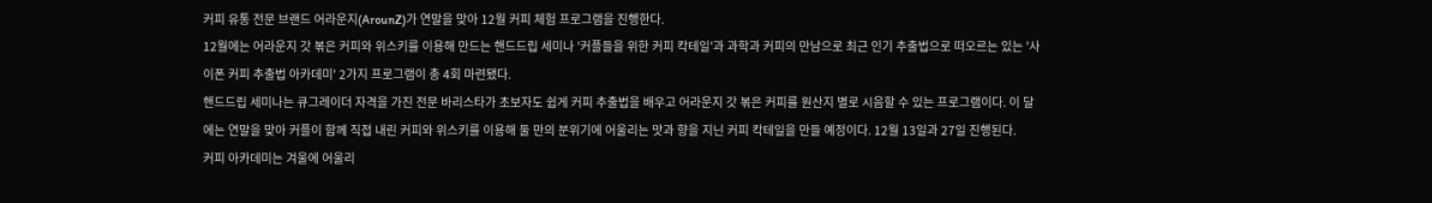커피 유통 전문 브랜드 어라운지(ArounZ)가 연말을 맞아 12월 커피 체험 프로그램을 진행한다.
12월에는 어라운지 갓 볶은 커피와 위스키를 이용해 만드는 핸드드립 세미나 '커플들을 위한 커피 칵테일'과 과학과 커피의 만남으로 최근 인기 추출법으로 떠오르는 있는 '사이폰 커피 추출법 아카데미' 2가지 프로그램이 총 4회 마련됐다.
핸드드립 세미나는 큐그레이더 자격을 가진 전문 바리스타가 초보자도 쉽게 커피 추출법을 배우고 어라운지 갓 볶은 커피를 원산지 별로 시음할 수 있는 프로그램이다. 이 달에는 연말을 맞아 커플이 함께 직접 내린 커피와 위스키를 이용해 둘 만의 분위기에 어울리는 맛과 향을 지닌 커피 칵테일을 만들 예정이다. 12월 13일과 27일 진행된다.
커피 아카데미는 겨울에 어울리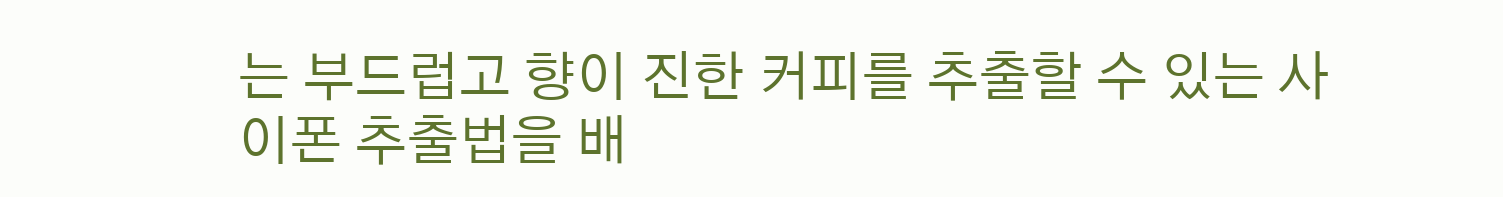는 부드럽고 향이 진한 커피를 추출할 수 있는 사이폰 추출법을 배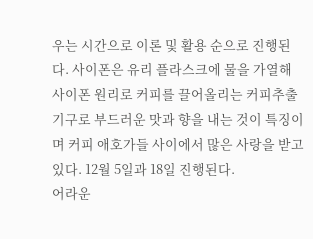우는 시간으로 이론 및 활용 순으로 진행된다. 사이폰은 유리 플라스크에 물을 가열해 사이폰 원리로 커피를 끌어올리는 커피추출기구로 부드러운 맛과 향을 내는 것이 특징이며 커피 애호가들 사이에서 많은 사랑을 받고 있다. 12월 5일과 18일 진행된다.
어라운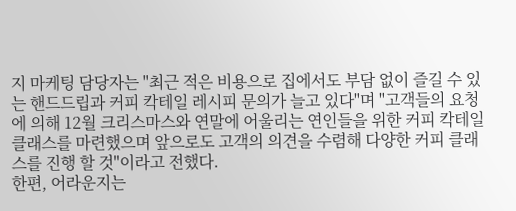지 마케팅 담당자는 "최근 적은 비용으로 집에서도 부담 없이 즐길 수 있는 핸드드립과 커피 칵테일 레시피 문의가 늘고 있다"며 "고객들의 요청에 의해 12월 크리스마스와 연말에 어울리는 연인들을 위한 커피 칵테일 클래스를 마련했으며 앞으로도 고객의 의견을 수렴해 다양한 커피 클래스를 진행 할 것"이라고 전했다.
한편, 어라운지는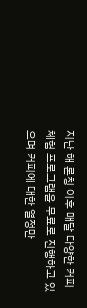지난 해 론칭 이후 매달 다양한 커피 체험 프로그램을 무료로 진행하고 있으며 커피에 대한 열정만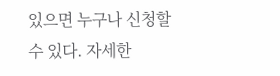있으면 누구나 신청할 수 있다. 자세한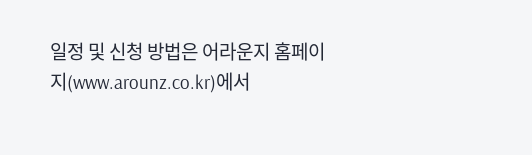일정 및 신청 방법은 어라운지 홈페이지(www.arounz.co.kr)에서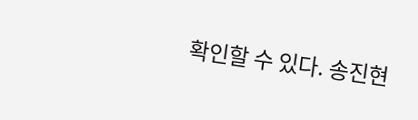확인할 수 있다. 송진현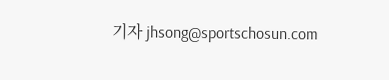기자 jhsong@sportschosun.com